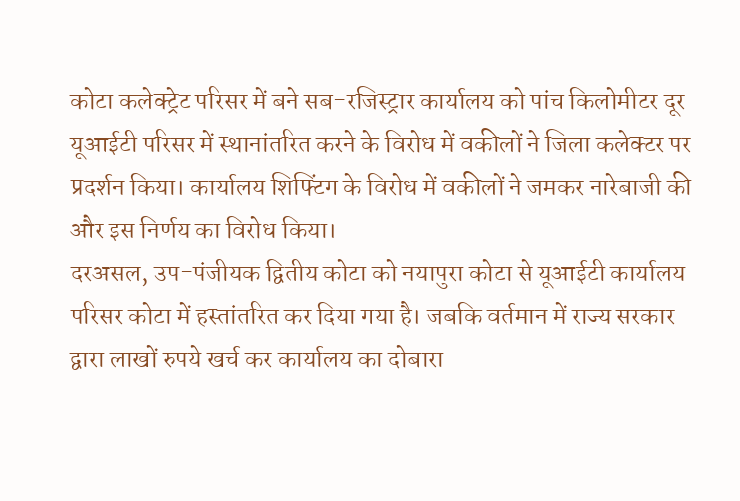कोटा कलेक्ट्रेट परिसर में बने सब-रजिस्ट्रार कार्यालय को पांच किलोमीटर दूर यूआईटी परिसर में स्थानांतरित करने के विरोध में वकीलों ने जिला कलेक्टर पर प्रदर्शन किया। कार्यालय शिफ्टिंग के विरोध में वकीलों ने जमकर नारेबाजी की और इस निर्णय का विरोध किया।
दरअसल, उप-पंजीयक द्वितीय कोटा को नयापुरा कोटा से यूआईटी कार्यालय परिसर कोटा में हस्तांतरित कर दिया गया है। जबकि वर्तमान में राज्य सरकार द्वारा लाखों रुपये खर्च कर कार्यालय का दोबारा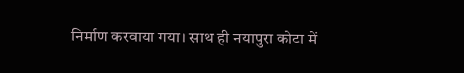निर्माण करवाया गया। साथ ही नयापुरा कोटा में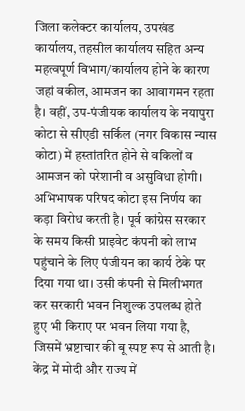जिला कलेक्टर कार्यालय, उपखंड कार्यालय, तहसील कार्यालय सहित अन्य महत्वपूर्ण विभाग/कार्यालय होने के कारण जहां वकील, आमजन का आवागमन रहता है। वहीं, उप-पंजीयक कार्यालय के नयापुरा कोटा से सीएडी सर्किल (नगर विकास न्यास कोटा) में हस्तांतरित होने से वकिलों व आमजन को परेशानी व असुविधा होगी।
अभिभाषक परिषद कोटा इस निर्णय का कड़ा विरोध करती है। पूर्व कांग्रेस सरकार के समय किसी प्राइवेट कंपनी को लाभ पहुंचाने के लिए पंजीयन का कार्य ठेके पर दिया गया था। उसी कंपनी से मिलीभगत कर सरकारी भवन निशुल्क उपलब्ध होते हुए भी किराए पर भवन लिया गया है, जिसमें भ्रष्टाचार की बू स्पष्ट रूप से आती है।
केंद्र में मोदी और राज्य में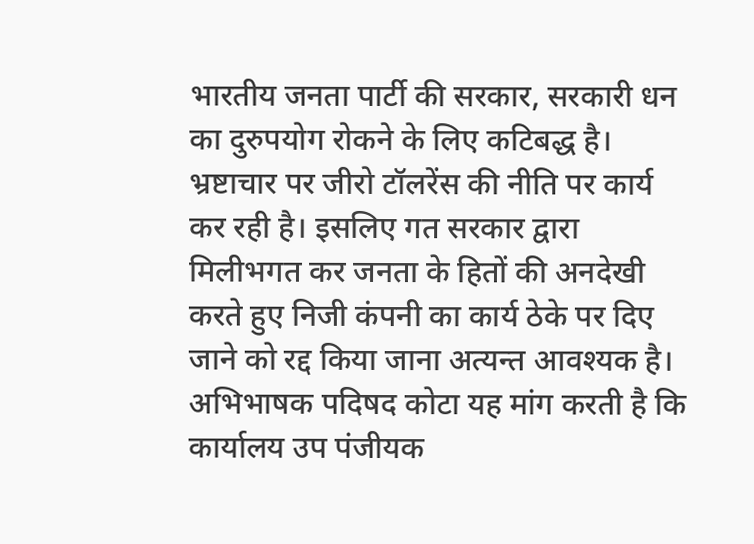भारतीय जनता पार्टी की सरकार, सरकारी धन का दुरुपयोग रोकने के लिए कटिबद्ध है। भ्रष्टाचार पर जीरो टॉलरेंस की नीति पर कार्य कर रही है। इसलिए गत सरकार द्वारा मिलीभगत कर जनता के हितों की अनदेखी करते हुए निजी कंपनी का कार्य ठेके पर दिए जाने को रद्द किया जाना अत्यन्त आवश्यक है। अभिभाषक पदिषद कोटा यह मांग करती है कि कार्यालय उप पंजीयक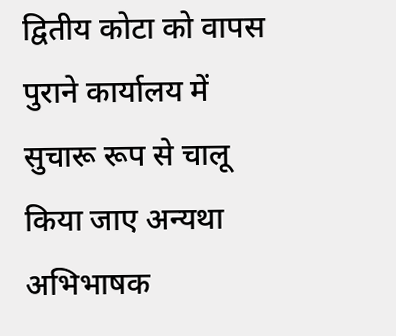द्वितीय कोटा को वापस पुराने कार्यालय में सुचारू रूप से चालू किया जाए अन्यथा अभिभाषक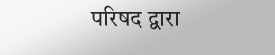परिषद द्वारा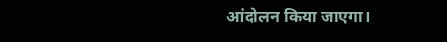आंदोलन किया जाएगा।